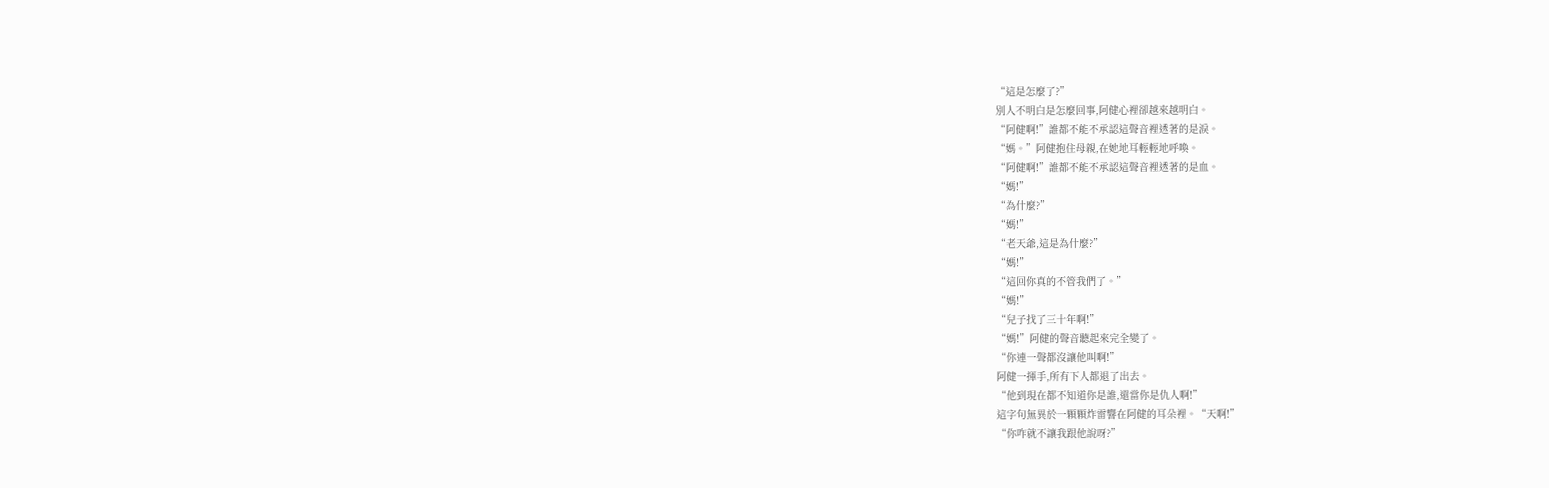“這是怎麼了?”
別人不明白是怎麼回事,阿健心裡卻越來越明白。
“阿健啊!”誰都不能不承認這聲音裡透著的是淚。
“媽。”阿健抱住母親,在她地耳輕輕地呼喚。
“阿健啊!”誰都不能不承認這聲音裡透著的是血。
“媽!”
“為什麼?”
“媽!”
“老天爺,這是為什麼?”
“媽!”
“這回你真的不管我們了。”
“媽!”
“兒子找了三十年啊!”
“媽!”阿健的聲音聽起來完全變了。
“你連一聲都沒讓他叫啊!”
阿健一揮手,所有下人都退了出去。
“他到現在都不知道你是誰,還當你是仇人啊!”
這字句無異於一顆顆炸雷響在阿健的耳朵裡。“天啊!”
“你咋就不讓我跟他說呀?”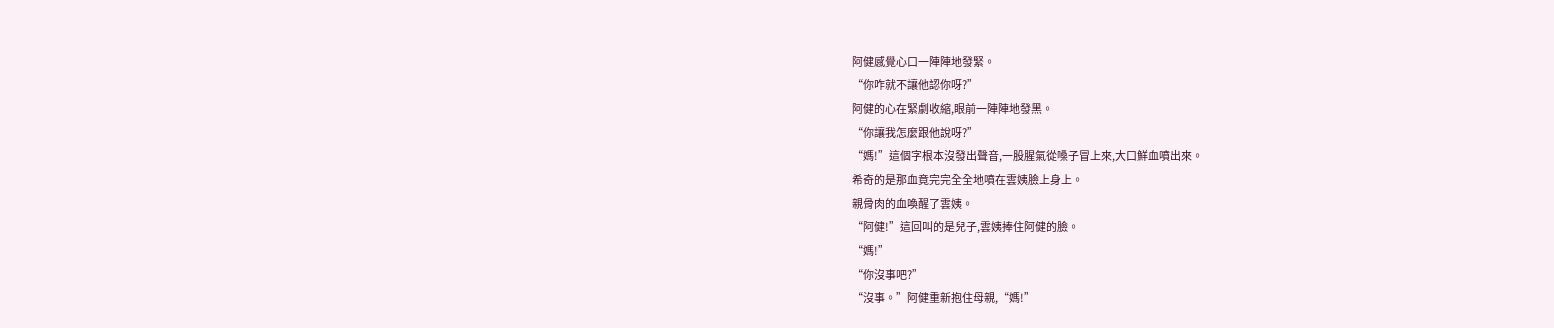阿健感覺心口一陣陣地發緊。
“你咋就不讓他認你呀?”
阿健的心在緊劇收縮,眼前一陣陣地發黑。
“你讓我怎麼跟他說呀?”
“媽!”這個字根本沒發出聲音,一股腥氣從嗓子冒上來,大口鮮血噴出來。
希奇的是那血竟完完全全地噴在雲姨臉上身上。
親骨肉的血喚醒了雲姨。
“阿健!”這回叫的是兒子,雲姨捧住阿健的臉。
“媽!”
“你沒事吧?”
“沒事。”阿健重新抱住母親,“媽!”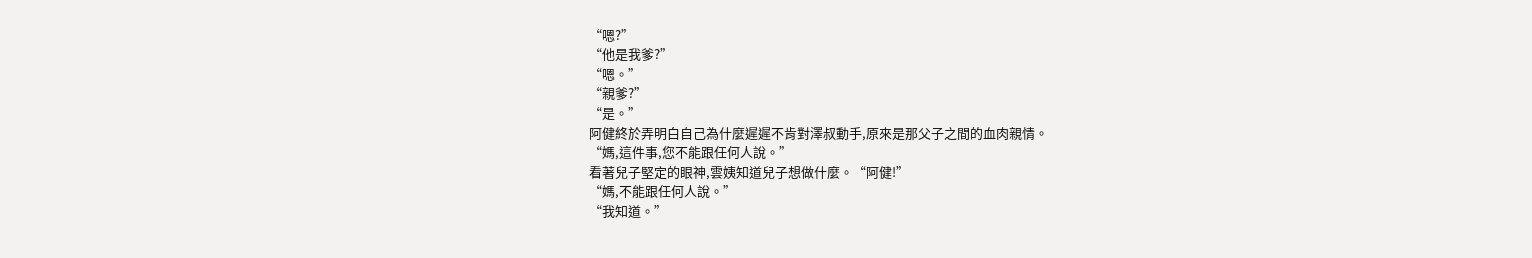“嗯?”
“他是我爹?”
“嗯。”
“親爹?”
“是。”
阿健終於弄明白自己為什麼遲遲不肯對澤叔動手,原來是那父子之間的血肉親情。
“媽,這件事,您不能跟任何人說。”
看著兒子堅定的眼神,雲姨知道兒子想做什麼。“阿健!”
“媽,不能跟任何人說。”
“我知道。”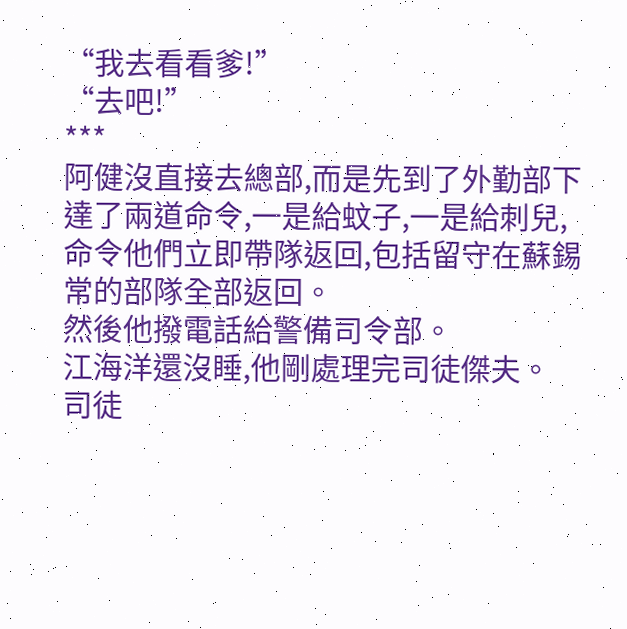“我去看看爹!”
“去吧!”
***
阿健沒直接去總部,而是先到了外勤部下達了兩道命令,一是給蚊子,一是給刺兒,命令他們立即帶隊返回,包括留守在蘇錫常的部隊全部返回。
然後他撥電話給警備司令部。
江海洋還沒睡,他剛處理完司徒傑夫。
司徒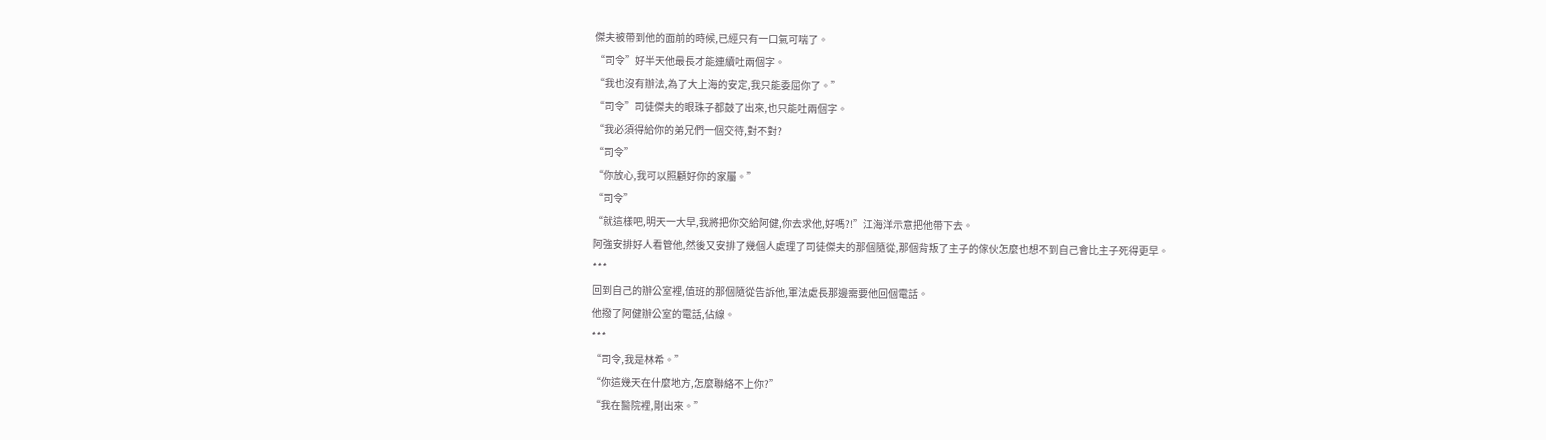傑夫被帶到他的面前的時候,已經只有一口氣可喘了。
“司令”好半天他最長才能連續吐兩個字。
“我也沒有辦法,為了大上海的安定,我只能委屈你了。”
“司令”司徒傑夫的眼珠子都鼓了出來,也只能吐兩個字。
“我必須得給你的弟兄們一個交待,對不對?
“司令”
“你放心,我可以照顧好你的家屬。”
“司令”
“就這樣吧,明天一大早,我將把你交給阿健,你去求他,好嗎?!”江海洋示意把他帶下去。
阿強安排好人看管他,然後又安排了幾個人處理了司徒傑夫的那個隨從,那個背叛了主子的傢伙怎麼也想不到自己會比主子死得更早。
***
回到自己的辦公室裡,值班的那個隨從告訴他,軍法處長那邊需要他回個電話。
他撥了阿健辦公室的電話,佔線。
***
“司令,我是林希。”
“你這幾天在什麼地方,怎麼聯絡不上你?”
“我在醫院裡,剛出來。”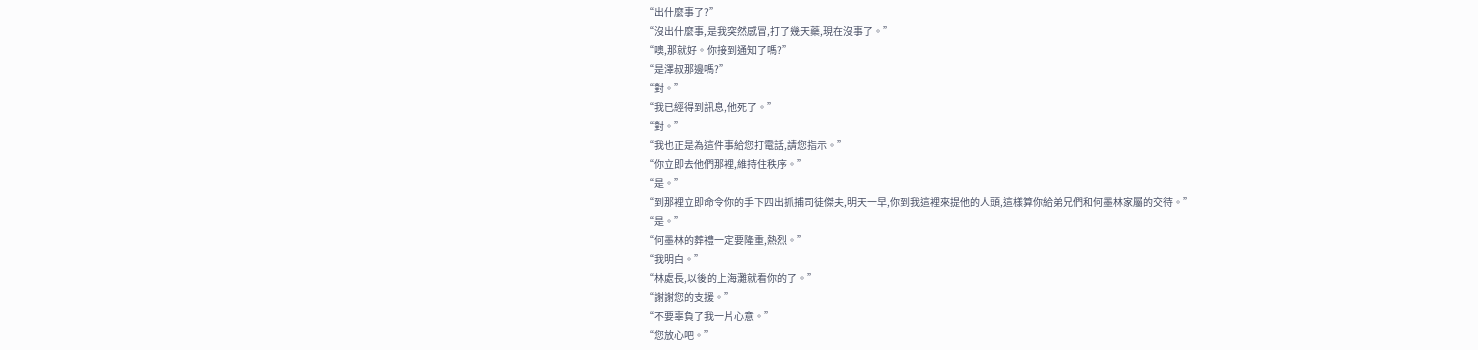“出什麼事了?”
“沒出什麼事,是我突然感冒,打了幾天藥,現在沒事了。”
“噢,那就好。你接到通知了嗎?”
“是澤叔那邊嗎?”
“對。”
“我已經得到訊息,他死了。”
“對。”
“我也正是為這件事給您打電話,請您指示。”
“你立即去他們那裡,維持住秩序。”
“是。”
“到那裡立即命令你的手下四出抓捕司徒傑夫,明天一早,你到我這裡來提他的人頭,這樣算你給弟兄們和何墨林家屬的交待。”
“是。”
“何墨林的葬禮一定要隆重,熱烈。”
“我明白。”
“林處長,以後的上海灘就看你的了。”
“謝謝您的支援。”
“不要辜負了我一片心意。”
“您放心吧。”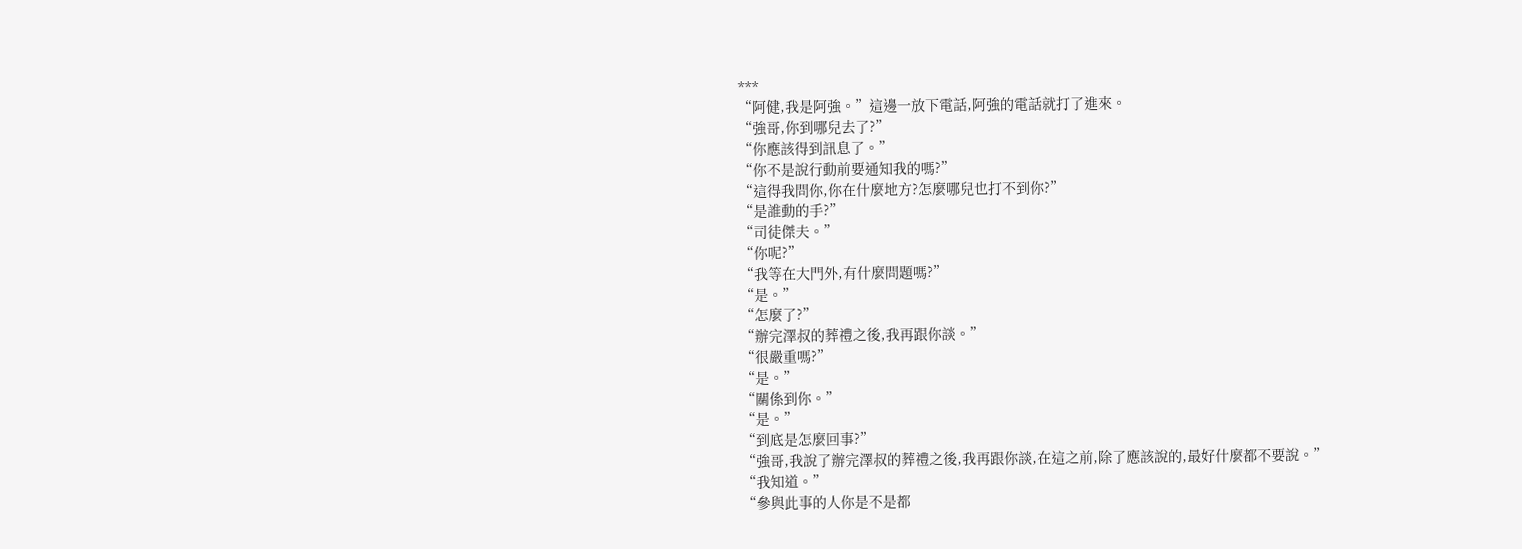***
“阿健,我是阿強。”這邊一放下電話,阿強的電話就打了進來。
“強哥,你到哪兒去了?”
“你應該得到訊息了。”
“你不是說行動前要通知我的嗎?”
“這得我問你,你在什麼地方?怎麼哪兒也打不到你?”
“是誰動的手?”
“司徒傑夫。”
“你呢?”
“我等在大門外,有什麼問題嗎?”
“是。”
“怎麼了?”
“辦完澤叔的葬禮之後,我再跟你談。”
“很嚴重嗎?”
“是。”
“關係到你。”
“是。”
“到底是怎麼回事?”
“強哥,我說了辦完澤叔的葬禮之後,我再跟你談,在這之前,除了應該說的,最好什麼都不要說。”
“我知道。”
“參與此事的人你是不是都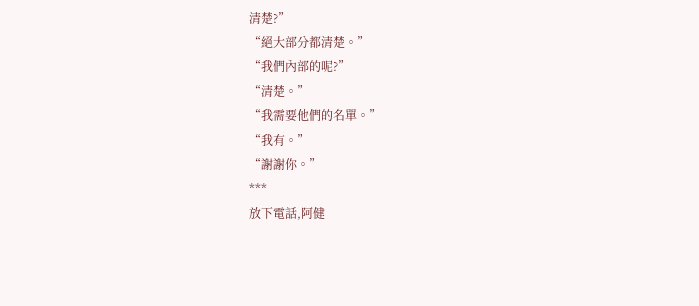清楚?”
“絕大部分都清楚。”
“我們內部的呢?”
“清楚。”
“我需要他們的名單。”
“我有。”
“謝謝你。”
***
放下電話,阿健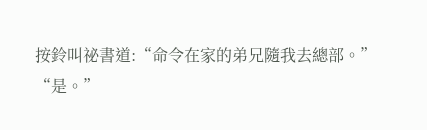按鈴叫祕書道:“命令在家的弟兄隨我去總部。”
“是。”